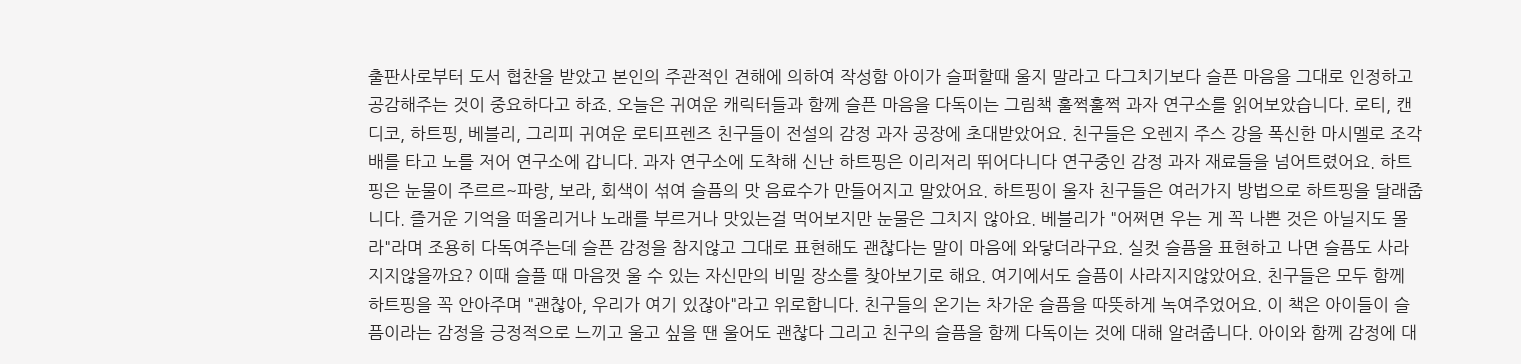출판사로부터 도서 협찬을 받았고 본인의 주관적인 견해에 의하여 작성함 아이가 슬퍼할때 울지 말라고 다그치기보다 슬픈 마음을 그대로 인정하고 공감해주는 것이 중요하다고 하죠. 오늘은 귀여운 캐릭터들과 함께 슬픈 마음을 다독이는 그림책 훌쩍훌쩍 과자 연구소를 읽어보았습니다. 로티, 캔디코, 하트핑, 베블리, 그리피 귀여운 로티프렌즈 친구들이 전설의 감정 과자 공장에 초대받았어요. 친구들은 오렌지 주스 강을 폭신한 마시멜로 조각배를 타고 노를 저어 연구소에 갑니다. 과자 연구소에 도착해 신난 하트핑은 이리저리 뛰어다니다 연구중인 감정 과자 재료들을 넘어트렸어요. 하트핑은 눈물이 주르르~파랑, 보라, 회색이 섞여 슬픔의 맛 음료수가 만들어지고 말았어요. 하트핑이 울자 친구들은 여러가지 방법으로 하트핑을 달래줍니다. 즐거운 기억을 떠올리거나 노래를 부르거나 맛있는걸 먹어보지만 눈물은 그치지 않아요. 베블리가 "어쩌면 우는 게 꼭 나쁜 것은 아닐지도 몰라"라며 조용히 다독여주는데 슬픈 감정을 참지않고 그대로 표현해도 괜찮다는 말이 마음에 와닿더라구요. 실컷 슬픔을 표현하고 나면 슬픔도 사라지지않을까요? 이때 슬플 때 마음껏 울 수 있는 자신만의 비밀 장소를 찾아보기로 해요. 여기에서도 슬픔이 사라지지않았어요. 친구들은 모두 함께 하트핑을 꼭 안아주며 "괜찮아, 우리가 여기 있잖아"라고 위로합니다. 친구들의 온기는 차가운 슬픔을 따뜻하게 녹여주었어요. 이 책은 아이들이 슬픔이라는 감정을 긍정적으로 느끼고 울고 싶을 땐 울어도 괜찮다 그리고 친구의 슬픔을 함께 다독이는 것에 대해 알려줍니다. 아이와 함께 감정에 대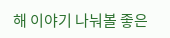해 이야기 나눠볼 좋은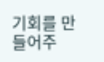기회를 만들어주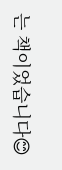는 책이었습니다😊